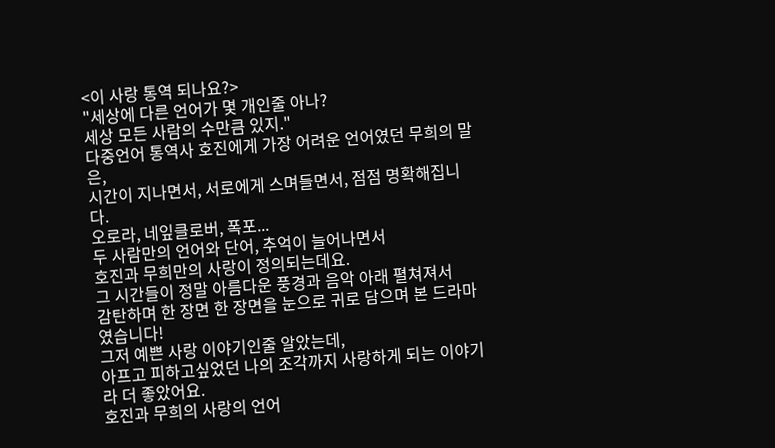<이 사랑 통역 되나요?>
"세상에 다른 언어가 몇 개인줄 아나?
세상 모든 사람의 수만큼 있지."
다중언어 통역사 호진에게 가장 어려운 언어였던 무희의 말은,
시간이 지나면서, 서로에게 스며들면서, 점점 명확해집니다.
오로라, 네잎클로버, 폭포...
두 사람만의 언어와 단어, 추억이 늘어나면서
호진과 무희만의 사랑이 정의되는데요.
그 시간들이 정말 아름다운 풍경과 음악 아래 펼쳐져서
감탄하며 한 장면 한 장면을 눈으로 귀로 담으며 본 드라마였습니다!
그저 예쁜 사랑 이야기인줄 알았는데,
아프고 피하고싶었던 나의 조각까지 사랑하게 되는 이야기라 더 좋았어요.
호진과 무희의 사랑의 언어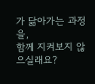가 닮아가는 과정을,
함께 지켜보지 않으실래요?